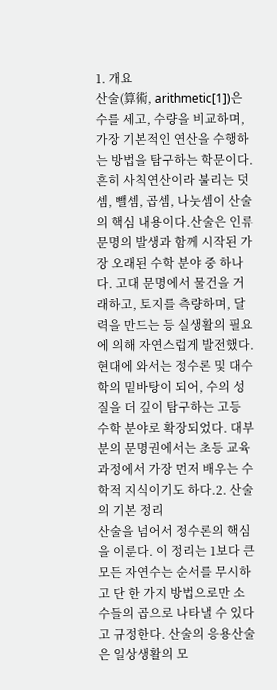1. 개요
산술(算術, arithmetic[1])은 수를 세고, 수량을 비교하며, 가장 기본적인 연산을 수행하는 방법을 탐구하는 학문이다. 흔히 사칙연산이라 불리는 덧셈, 뺄셈, 곱셈, 나눗셈이 산술의 핵심 내용이다.산술은 인류 문명의 발생과 함께 시작된 가장 오래된 수학 분야 중 하나다. 고대 문명에서 물건을 거래하고, 토지를 측량하며, 달력을 만드는 등 실생활의 필요에 의해 자연스럽게 발전했다. 현대에 와서는 정수론 및 대수학의 밑바탕이 되어, 수의 성질을 더 깊이 탐구하는 고등 수학 분야로 확장되었다. 대부분의 문명권에서는 초등 교육 과정에서 가장 먼저 배우는 수학적 지식이기도 하다.2. 산술의 기본 정리
산술을 넘어서 정수론의 핵심을 이룬다. 이 정리는 1보다 큰 모든 자연수는 순서를 무시하고 단 한 가지 방법으로만 소수들의 곱으로 나타낼 수 있다고 규정한다. 산술의 응용산술은 일상생활의 모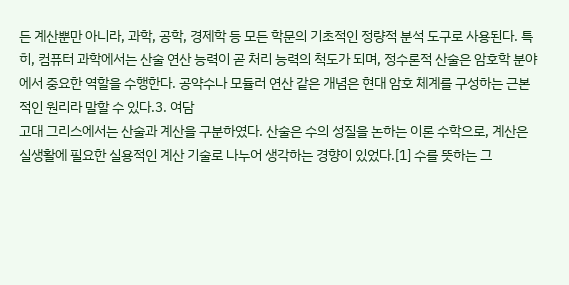든 계산뿐만 아니라, 과학, 공학, 경제학 등 모든 학문의 기초적인 정량적 분석 도구로 사용된다. 특히, 컴퓨터 과학에서는 산술 연산 능력이 곧 처리 능력의 척도가 되며, 정수론적 산술은 암호학 분야에서 중요한 역할을 수행한다. 공약수나 모듈러 연산 같은 개념은 현대 암호 체계를 구성하는 근본적인 원리라 말할 수 있다.3. 여담
고대 그리스에서는 산술과 계산을 구분하였다. 산술은 수의 성질을 논하는 이론 수학으로, 계산은 실생활에 필요한 실용적인 계산 기술로 나누어 생각하는 경향이 있었다.[1] 수를 뜻하는 그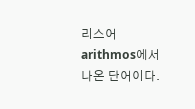리스어 arithmos에서 나온 단어이다.